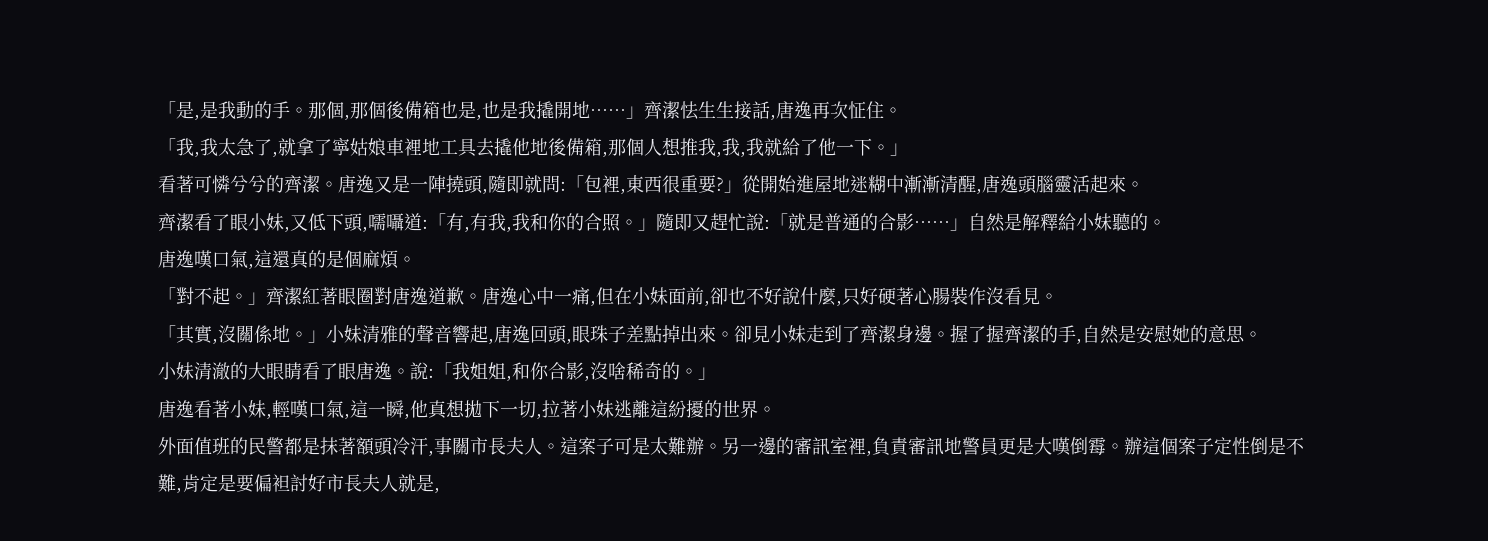「是,是我動的手。那個,那個後備箱也是,也是我撬開地……」齊潔怯生生接話,唐逸再次怔住。
「我,我太急了,就拿了寧姑娘車裡地工具去撬他地後備箱,那個人想推我,我,我就給了他一下。」
看著可憐兮兮的齊潔。唐逸又是一陣撓頭,隨即就問:「包裡,東西很重要?」從開始進屋地迷糊中漸漸清醒,唐逸頭腦靈活起來。
齊潔看了眼小妹,又低下頭,嚅囁道:「有,有我,我和你的合照。」隨即又趕忙說:「就是普通的合影……」自然是解釋給小妹聽的。
唐逸嘆口氣,這還真的是個麻煩。
「對不起。」齊潔紅著眼圈對唐逸道歉。唐逸心中一痛,但在小妹面前,卻也不好說什麼,只好硬著心腸裝作沒看見。
「其實,沒關係地。」小妹清雅的聲音響起,唐逸回頭,眼珠子差點掉出來。卻見小妹走到了齊潔身邊。握了握齊潔的手,自然是安慰她的意思。
小妹清澈的大眼睛看了眼唐逸。說:「我姐姐,和你合影,沒啥稀奇的。」
唐逸看著小妹,輕嘆口氣,這一瞬,他真想拋下一切,拉著小妹逃離這紛擾的世界。
外面值班的民警都是抹著額頭冷汗,事關市長夫人。這案子可是太難辦。另一邊的審訊室裡,負責審訊地警員更是大嘆倒霉。辦這個案子定性倒是不難,肯定是要偏袒討好市長夫人就是,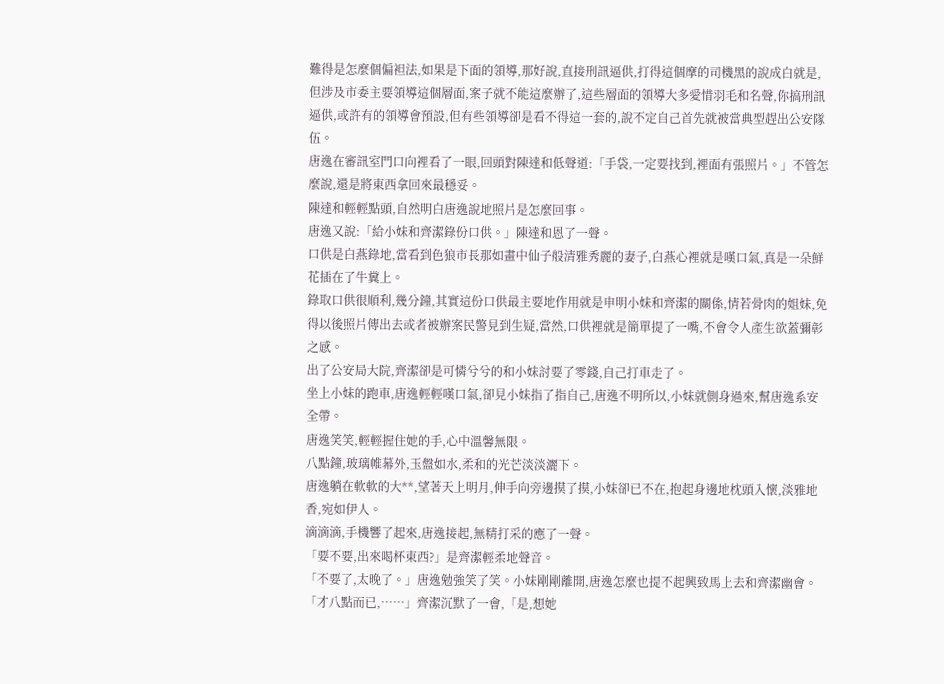難得是怎麼個偏袒法,如果是下面的領導,那好說,直接刑訊逼供,打得這個摩的司機黑的說成白就是,但涉及市委主要領導這個層面,案子就不能這麼辦了,這些層面的領導大多愛惜羽毛和名聲,你搞刑訊逼供,或許有的領導會預設,但有些領導卻是看不得這一套的,說不定自己首先就被當典型趕出公安隊伍。
唐逸在審訊室門口向裡看了一眼,回頭對陳達和低聲道:「手袋,一定要找到,裡面有張照片。」不管怎麼說,還是將東西拿回來最穩妥。
陳達和輕輕點頭,自然明白唐逸說地照片是怎麼回事。
唐逸又說:「給小妹和齊潔錄份口供。」陳達和恩了一聲。
口供是白燕錄地,當看到色狼市長那如畫中仙子般清雅秀麗的妻子,白燕心裡就是嘆口氣,真是一朵鮮花插在了牛糞上。
錄取口供很順利,幾分鐘,其實這份口供最主要地作用就是申明小妹和齊潔的關係,情若骨肉的姐妹,免得以後照片傳出去或者被辦案民警見到生疑,當然,口供裡就是簡單提了一嘴,不會令人產生欲蓋彌彰之感。
出了公安局大院,齊潔卻是可憐兮兮的和小妹討要了零錢,自己打車走了。
坐上小妹的跑車,唐逸輕輕嘆口氣,卻見小妹指了指自己,唐逸不明所以,小妹就側身過來,幫唐逸系安全帶。
唐逸笑笑,輕輕握住她的手,心中溫馨無限。
八點鐘,玻璃帷幕外,玉盤如水,柔和的光芒淡淡灑下。
唐逸躺在軟軟的大**,望著天上明月,伸手向旁邊摸了摸,小妹卻已不在,抱起身邊地枕頭入懷,淡雅地香,宛如伊人。
滴滴滴,手機響了起來,唐逸接起,無精打采的應了一聲。
「要不要,出來喝杯東西?」是齊潔輕柔地聲音。
「不要了,太晚了。」唐逸勉強笑了笑。小妹剛剛離開,唐逸怎麼也提不起興致馬上去和齊潔幽會。
「才八點而已,……」齊潔沉默了一會,「是,想她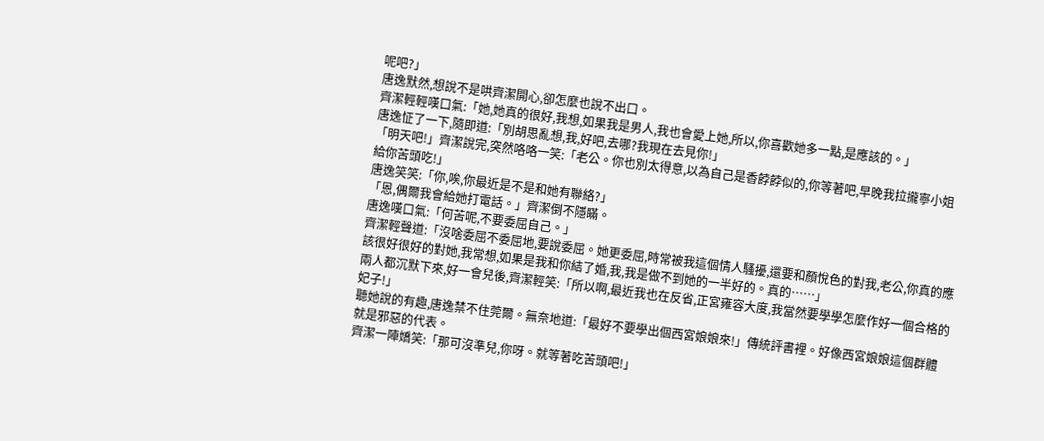呢吧?」
唐逸默然,想說不是哄齊潔開心,卻怎麼也說不出口。
齊潔輕輕嘆口氣:「她,她真的很好,我想,如果我是男人,我也會愛上她,所以,你喜歡她多一點,是應該的。」
唐逸怔了一下,隨即道:「別胡思亂想,我,好吧,去哪?我現在去見你!」
「明天吧!」齊潔說完,突然咯咯一笑:「老公。你也別太得意,以為自己是香餑餑似的,你等著吧,早晚我拉攏寧小姐給你苦頭吃!」
唐逸笑笑:「你,唉,你最近是不是和她有聯絡?」
「恩,偶爾我會給她打電話。」齊潔倒不隱瞞。
唐逸嘆口氣:「何苦呢,不要委屈自己。」
齊潔輕聲道:「沒啥委屈不委屈地,要說委屈。她更委屈,時常被我這個情人騷擾,還要和顏悅色的對我,老公,你真的應該很好很好的對她,我常想,如果是我和你結了婚,我,我是做不到她的一半好的。真的……」
兩人都沉默下來,好一會兒後,齊潔輕笑:「所以啊,最近我也在反省,正宮雍容大度,我當然要學學怎麼作好一個合格的妃子!」
聽她說的有趣,唐逸禁不住莞爾。無奈地道:「最好不要學出個西宮娘娘來!」傳統評書裡。好像西宮娘娘這個群體就是邪惡的代表。
齊潔一陣嬌笑:「那可沒準兒,你呀。就等著吃苦頭吧!」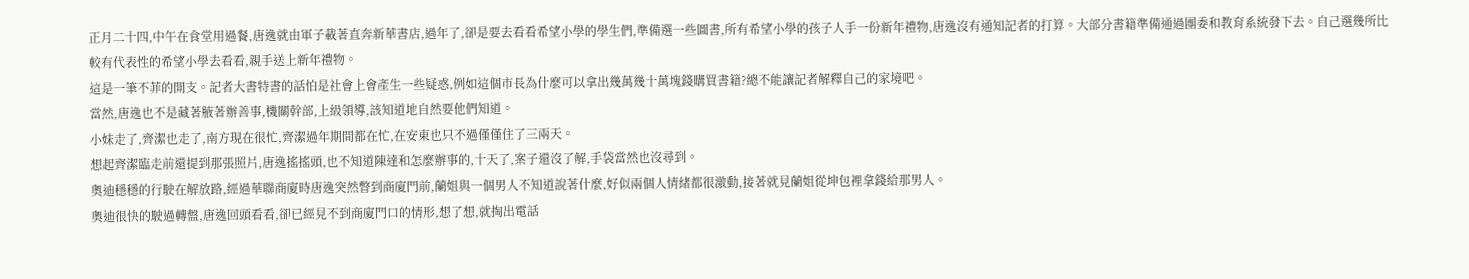正月二十四,中午在食堂用過餐,唐逸就由軍子載著直奔新華書店,過年了,卻是要去看看希望小學的學生們,準備選一些圖書,所有希望小學的孩子人手一份新年禮物,唐逸沒有通知記者的打算。大部分書籍準備通過團委和教育系統發下去。自己選幾所比較有代表性的希望小學去看看,親手送上新年禮物。
這是一筆不菲的開支。記者大書特書的話怕是社會上會產生一些疑惑,例如這個市長為什麼可以拿出幾萬幾十萬塊錢購買書籍?總不能讓記者解釋自己的家境吧。
當然,唐逸也不是藏著腋著辦善事,機關幹部,上級領導,該知道地自然要他們知道。
小妹走了,齊潔也走了,南方現在很忙,齊潔過年期間都在忙,在安東也只不過僅僅住了三兩天。
想起齊潔臨走前還提到那張照片,唐逸搖搖頭,也不知道陳達和怎麼辦事的,十天了,案子還沒了解,手袋當然也沒尋到。
奧迪穩穩的行駛在解放路,經過華聯商廈時唐逸突然瞥到商廈門前,蘭姐與一個男人不知道說著什麼,好似兩個人情緒都很激動,接著就見蘭姐從坤包裡拿錢給那男人。
奧迪很快的駛過轉盤,唐逸回頭看看,卻已經見不到商廈門口的情形,想了想,就掏出電話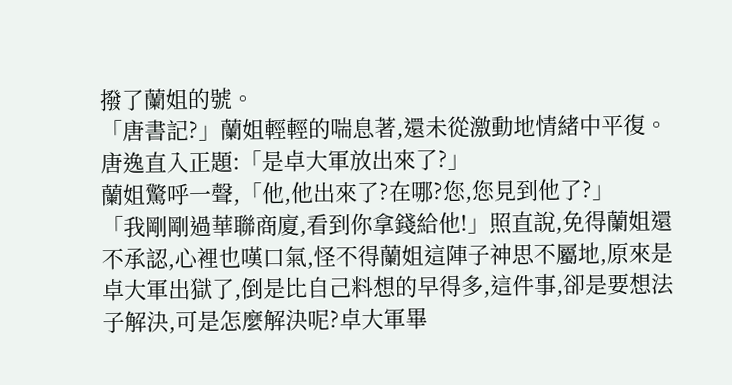撥了蘭姐的號。
「唐書記?」蘭姐輕輕的喘息著,還未從激動地情緒中平復。唐逸直入正題:「是卓大軍放出來了?」
蘭姐驚呼一聲,「他,他出來了?在哪?您,您見到他了?」
「我剛剛過華聯商廈,看到你拿錢給他!」照直說,免得蘭姐還不承認,心裡也嘆口氣,怪不得蘭姐這陣子神思不屬地,原來是卓大軍出獄了,倒是比自己料想的早得多,這件事,卻是要想法子解決,可是怎麼解決呢?卓大軍畢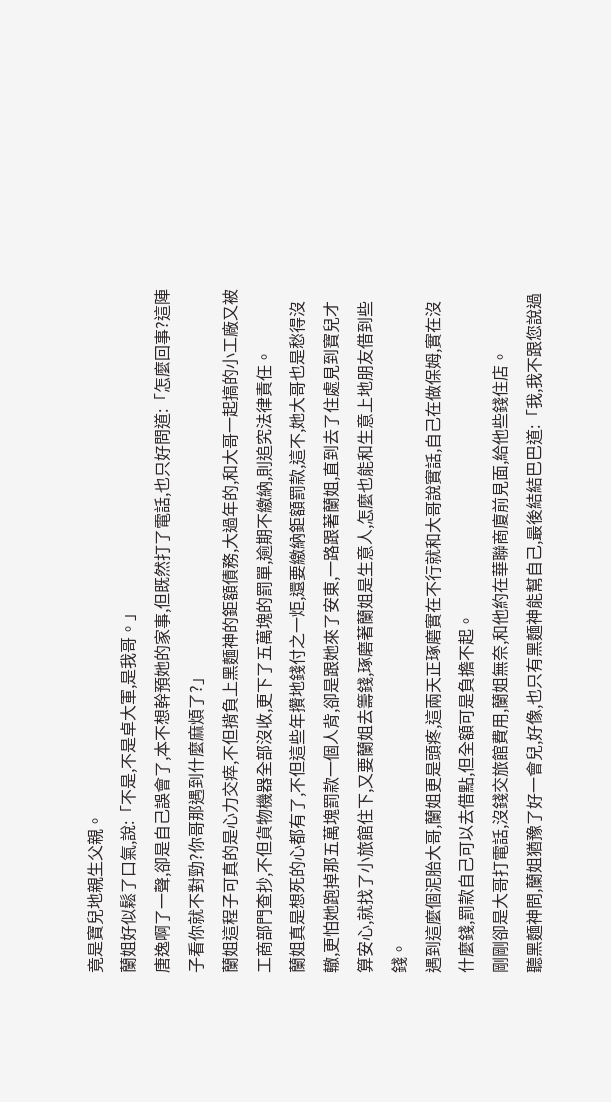竟是寶兒地親生父親。
蘭姐好似鬆了口氣,說:「不是,不是卓大軍,是我哥。」
唐逸啊了一聲,卻是自己誤會了,本不想幹預她的家事,但既然打了電話,也只好問道:「怎麼回事?這陣子看你就不對勁?你哥那遇到什麼麻煩了?」
蘭姐這程子可真的是心力交瘁,不但揹負上黑麵神的鉅額債務,大過年的,和大哥一起搞的小工廠又被工商部門查抄,不但貨物機器全部沒收,更下了五萬塊的罰單,逾期不繳納,則追究法律責任。
蘭姐真是想死的心都有了,不但這些年攢地錢付之一炬,還要繳納鉅額罰款,這不,她大哥也是愁得沒轍,更怕她跑掉那五萬塊罰款一個人背,卻是跟她來了安東,一路跟著蘭姐,直到去了住處見到寶兒才算安心,就找了小旅館住下,又要蘭姐去籌錢,琢磨著蘭姐是生意人,怎麼也能和生意上地朋友借到些錢。
遇到這麼個泥胎大哥,蘭姐更是頭疼,這兩天正琢磨實在不行就和大哥說實話,自己在做保姆,實在沒什麼錢,罰款自己可以去借點,但全額可是負擔不起。
剛剛卻是大哥打電話,沒錢交旅館費用,蘭姐無奈,和他約在華聯商廈前見面,給他些錢住店。
聽黑麵神問,蘭姐猶豫了好一會兒,好像,也只有黑麵神能幫自己,最後結結巴巴道:「我,我不跟您說過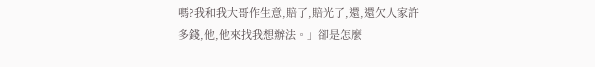嗎?我和我大哥作生意,賠了,賠光了,還,還欠人家許多錢,他,他來找我想辦法。」卻是怎麼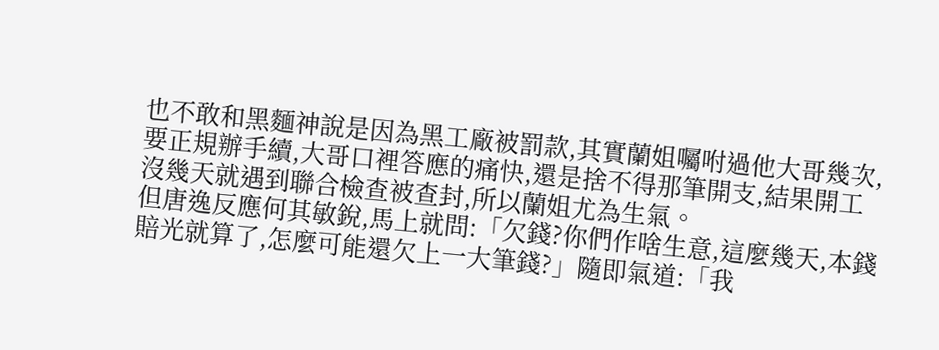也不敢和黑麵神說是因為黑工廠被罰款,其實蘭姐囑咐過他大哥幾次,要正規辦手續,大哥口裡答應的痛快,還是捨不得那筆開支,結果開工沒幾天就遇到聯合檢查被查封,所以蘭姐尤為生氣。
但唐逸反應何其敏銳,馬上就問:「欠錢?你們作啥生意,這麼幾天,本錢賠光就算了,怎麼可能還欠上一大筆錢?」隨即氣道:「我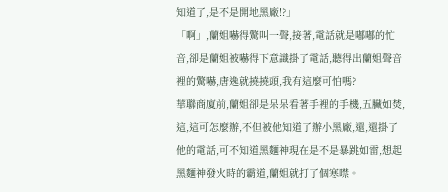知道了,是不是開地黑廠!?」
「啊」,蘭姐嚇得驚叫一聲,接著,電話就是嘟嘟的忙音,卻是蘭姐被嚇得下意識掛了電話,聽得出蘭姐聲音裡的驚嚇,唐逸就撓撓頭,我有這麼可怕嗎?
華聯商廈前,蘭姐卻是呆呆看著手裡的手機,五臟如焚,這,這可怎麼辦,不但被他知道了辦小黑廠,還,還掛了他的電話,可不知道黑麵神現在是不是暴跳如雷,想起黑麵神發火時的霸道,蘭姐就打了個寒噤。